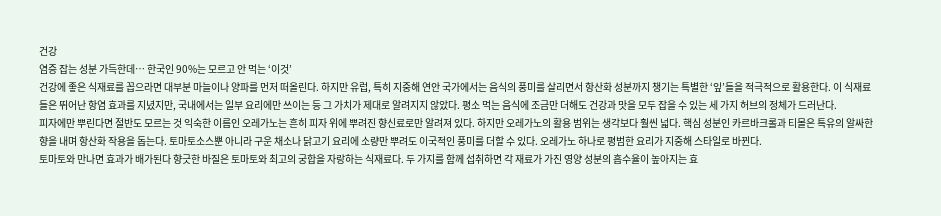건강
염증 잡는 성분 가득한데… 한국인 90%는 모르고 안 먹는 ‘이것’
건강에 좋은 식재료를 꼽으라면 대부분 마늘이나 양파를 먼저 떠올린다. 하지만 유럽, 특히 지중해 연안 국가에서는 음식의 풍미를 살리면서 항산화 성분까지 챙기는 특별한 ‘잎’들을 적극적으로 활용한다. 이 식재료들은 뛰어난 항염 효과를 지녔지만, 국내에서는 일부 요리에만 쓰이는 등 그 가치가 제대로 알려지지 않았다. 평소 먹는 음식에 조금만 더해도 건강과 맛을 모두 잡을 수 있는 세 가지 허브의 정체가 드러난다.
피자에만 뿌린다면 절반도 모르는 것 익숙한 이름인 오레가노는 흔히 피자 위에 뿌려진 향신료로만 알려져 있다. 하지만 오레가노의 활용 범위는 생각보다 훨씬 넓다. 핵심 성분인 카르바크롤과 티몰은 특유의 알싸한 향을 내며 항산화 작용을 돕는다. 토마토소스뿐 아니라 구운 채소나 닭고기 요리에 소량만 뿌려도 이국적인 풍미를 더할 수 있다. 오레가노 하나로 평범한 요리가 지중해 스타일로 바뀐다.
토마토와 만나면 효과가 배가된다 향긋한 바질은 토마토와 최고의 궁합을 자랑하는 식재료다. 두 가지를 함께 섭취하면 각 재료가 가진 영양 성분의 흡수율이 높아지는 효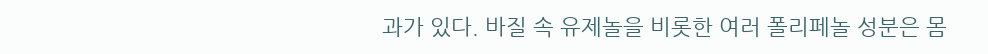과가 있다. 바질 속 유제놀을 비롯한 여러 폴리페놀 성분은 몸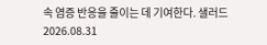속 염증 반응을 줄이는 데 기여한다. 샐러드
2026.08.31